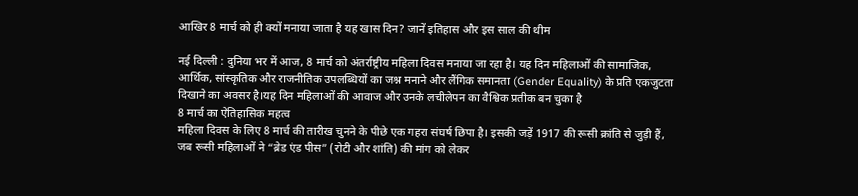आखिर 8 मार्च को ही क्यों मनाया जाता है यह खास दिन? जानें इतिहास और इस साल की थीम

नई दिल्ली : दुनिया भर में आज, 8 मार्च को अंतर्राष्ट्रीय महिला दिवस मनाया जा रहा है। यह दिन महिलाओं की सामाजिक, आर्थिक, सांस्कृतिक और राजनीतिक उपलब्धियों का जश्न मनाने और लैंगिक समानता (Gender Equality) के प्रति एकजुटता दिखाने का अवसर है।यह दिन महिलाओं की आवाज और उनके लचीलेपन का वैश्विक प्रतीक बन चुका है
8 मार्च का ऐतिहासिक महत्व
महिला दिवस के लिए 8 मार्च की तारीख चुनने के पीछे एक गहरा संघर्ष छिपा है। इसकी जड़ें 1917 की रूसी क्रांति से जुड़ी हैं, जब रूसी महिलाओं ने “ब्रेड एंड पीस” (रोटी और शांति) की मांग को लेकर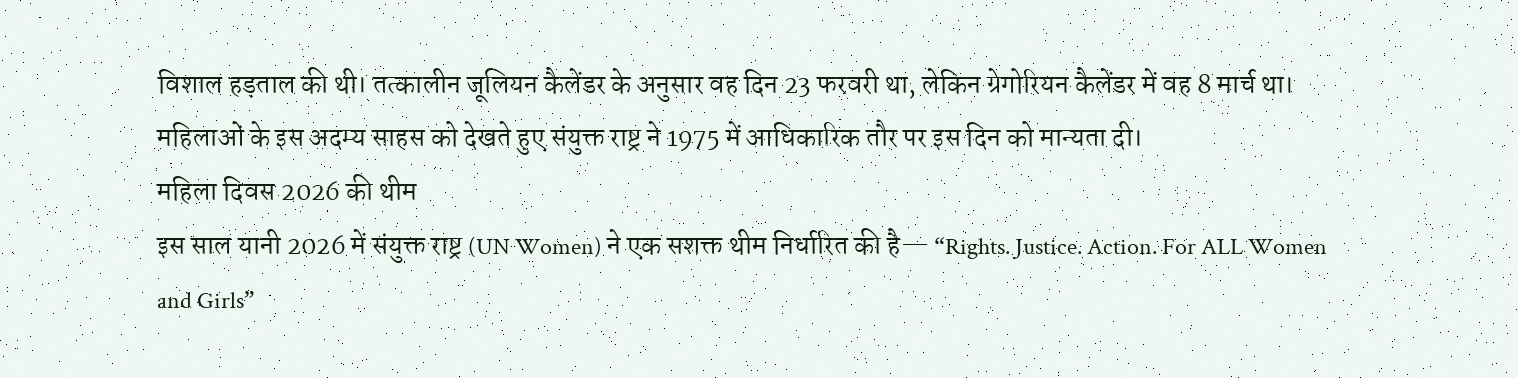विशाल हड़ताल की थी। तत्कालीन जूलियन कैलेंडर के अनुसार वह दिन 23 फरवरी था, लेकिन ग्रेगोरियन कैलेंडर में वह 8 मार्च था। महिलाओं के इस अदम्य साहस को देखते हुए संयुक्त राष्ट्र ने 1975 में आधिकारिक तौर पर इस दिन को मान्यता दी।
महिला दिवस 2026 की थीम
इस साल यानी 2026 में संयुक्त राष्ट्र (UN Women) ने एक सशक्त थीम निर्धारित की है— “Rights. Justice. Action. For ALL Women and Girls”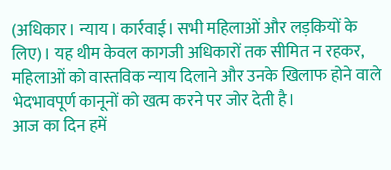(अधिकार। न्याय। कार्रवाई। सभी महिलाओं और लड़कियों के लिए)। यह थीम केवल कागजी अधिकारों तक सीमित न रहकर, महिलाओं को वास्तविक न्याय दिलाने और उनके खिलाफ होने वाले भेदभावपूर्ण कानूनों को खत्म करने पर जोर देती है।
आज का दिन हमें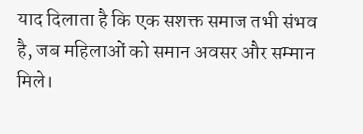याद दिलाता है कि एक सशक्त समाज तभी संभव है, जब महिलाओं को समान अवसर और सम्मान मिले।